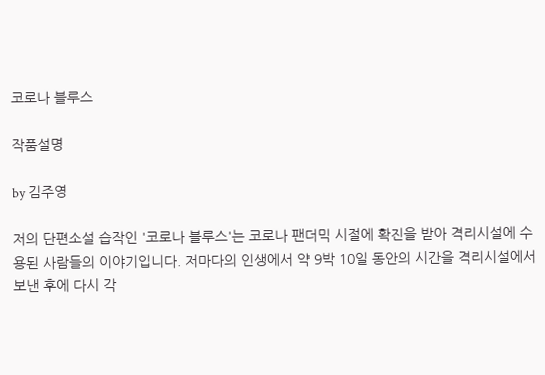코로나 블루스

작품설명

by 김주영

저의 단편소설 습작인 '코로나 블루스'는 코로나 팬더믹 시절에 확진을 받아 격리시설에 수용된 사람들의 이야기입니다. 저마다의 인생에서 약 9박 10일 동안의 시간을 격리시설에서 보낸 후에 다시 각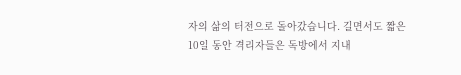자의 삶의 터전으로 돌아갔습니다. 길면서도 짧은 10일 동안 격리자들은 독방에서 지내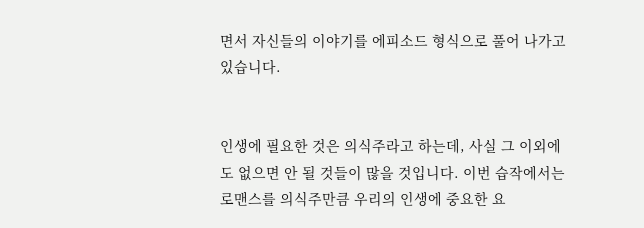면서 자신들의 이야기를 에피소드 형식으로 풀어 나가고 있습니다.


인생에 필요한 것은 의식주라고 하는데, 사실 그 이외에도 없으면 안 될 것들이 많을 것입니다. 이번 습작에서는 로맨스를 의식주만큼 우리의 인생에 중요한 요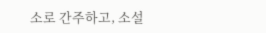소로 간주하고, 소설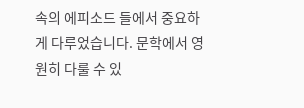속의 에피소드 들에서 중요하게 다루었습니다. 문학에서 영원히 다룰 수 있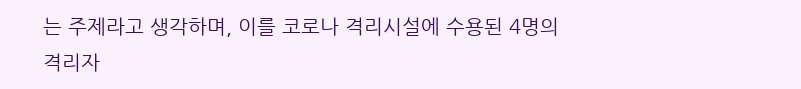는 주제라고 생각하며, 이를 코로나 격리시설에 수용된 4명의 격리자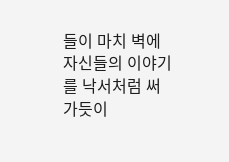들이 마치 벽에 자신들의 이야기를 낙서처럼 써 가듯이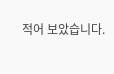적어 보았습니다.